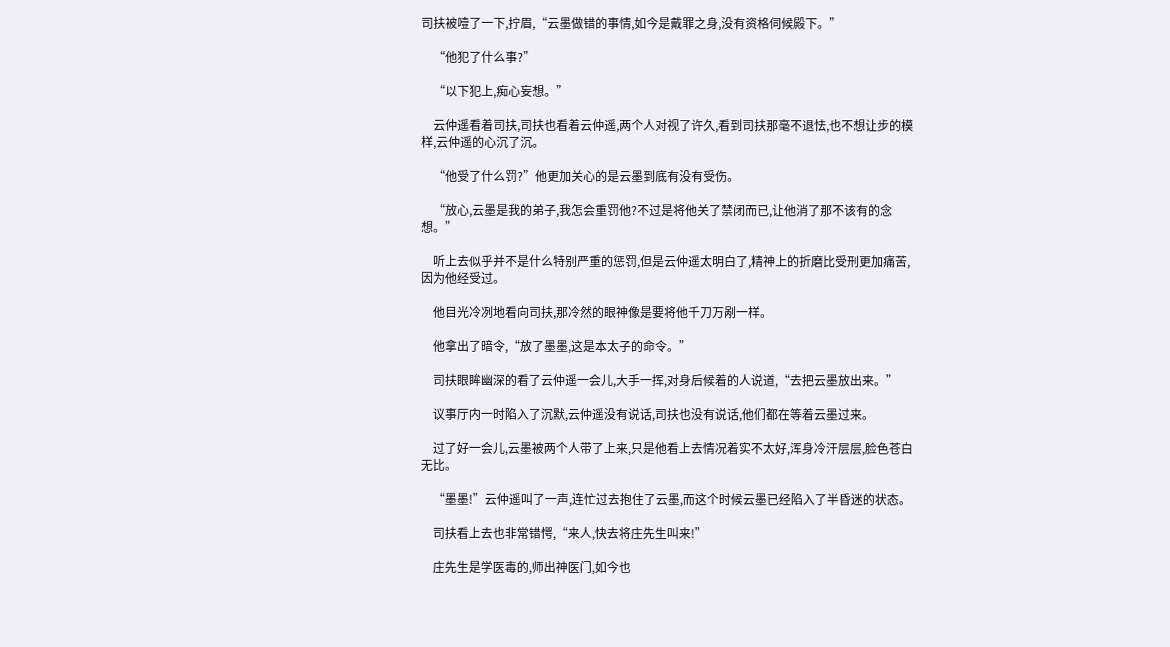司扶被噎了一下,拧眉,“云墨做错的事情,如今是戴罪之身,没有资格伺候殿下。”

    “他犯了什么事?”

    “以下犯上,痴心妄想。”

    云仲遥看着司扶,司扶也看着云仲遥,两个人对视了许久,看到司扶那毫不退怯,也不想让步的模样,云仲遥的心沉了沉。

    “他受了什么罚?”他更加关心的是云墨到底有没有受伤。

    “放心,云墨是我的弟子,我怎会重罚他?不过是将他关了禁闭而已,让他消了那不该有的念想。”

    听上去似乎并不是什么特别严重的惩罚,但是云仲遥太明白了,精神上的折磨比受刑更加痛苦,因为他经受过。

    他目光冷冽地看向司扶,那冷然的眼神像是要将他千刀万剐一样。

    他拿出了暗令,“放了墨墨,这是本太子的命令。”

    司扶眼眸幽深的看了云仲遥一会儿,大手一挥,对身后候着的人说道,“去把云墨放出来。”

    议事厅内一时陷入了沉默,云仲遥没有说话,司扶也没有说话,他们都在等着云墨过来。

    过了好一会儿,云墨被两个人带了上来,只是他看上去情况着实不太好,浑身冷汗层层,脸色苍白无比。

    “墨墨!”云仲遥叫了一声,连忙过去抱住了云墨,而这个时候云墨已经陷入了半昏迷的状态。

    司扶看上去也非常错愕,“来人,快去将庄先生叫来!”

    庄先生是学医毒的,师出神医门,如今也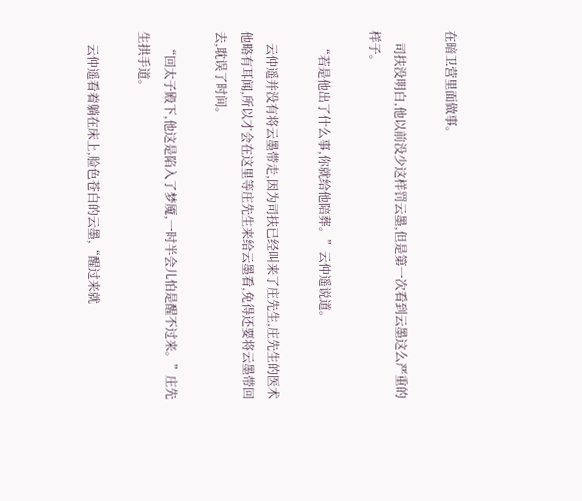在暗卫营里面做事。

    司扶没明白,他以前没少这样罚云墨,但是第一次看到云墨这么严重的样子。

    “若是他出了什么事,你就给他陪葬。”云仲遥说道。

    云仲遥并没有将云墨带走,因为司扶已经叫来了庄先生,庄先生的医术他略有耳闻,所以才会在这里等庄先生来给云墨看,免得还要将云墨带回去,耽误了时间。

    “回太子殿下,他这是陷入了梦魇,一时半会儿怕是醒不过来。”庄先生拱手道。

    云仲遥看着躺在床上,脸色苍白的云墨,“醒过来就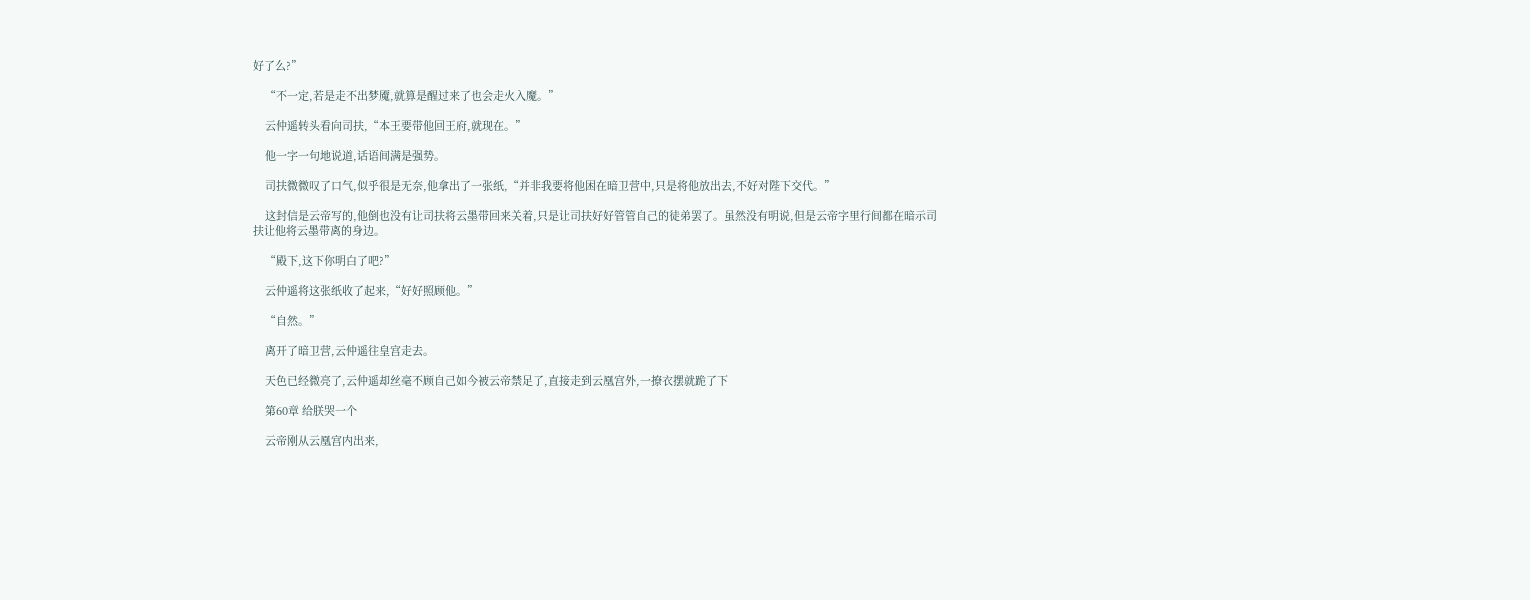好了么?”

    “不一定,若是走不出梦魇,就算是醒过来了也会走火入魔。”

    云仲遥转头看向司扶,“本王要带他回王府,就现在。”

    他一字一句地说道,话语间满是强势。

    司扶微微叹了口气,似乎很是无奈,他拿出了一张纸,“并非我要将他困在暗卫营中,只是将他放出去,不好对陛下交代。”

    这封信是云帝写的,他倒也没有让司扶将云墨带回来关着,只是让司扶好好管管自己的徒弟罢了。虽然没有明说,但是云帝字里行间都在暗示司扶让他将云墨带离的身边。

    “殿下,这下你明白了吧?”

    云仲遥将这张纸收了起来,“好好照顾他。”

    “自然。”

    离开了暗卫营,云仲遥往皇宫走去。

    天色已经微亮了,云仲遥却丝毫不顾自己如今被云帝禁足了,直接走到云凰宫外,一撩衣摆就跪了下

    第60章 给朕哭一个

    云帝刚从云凰宫内出来,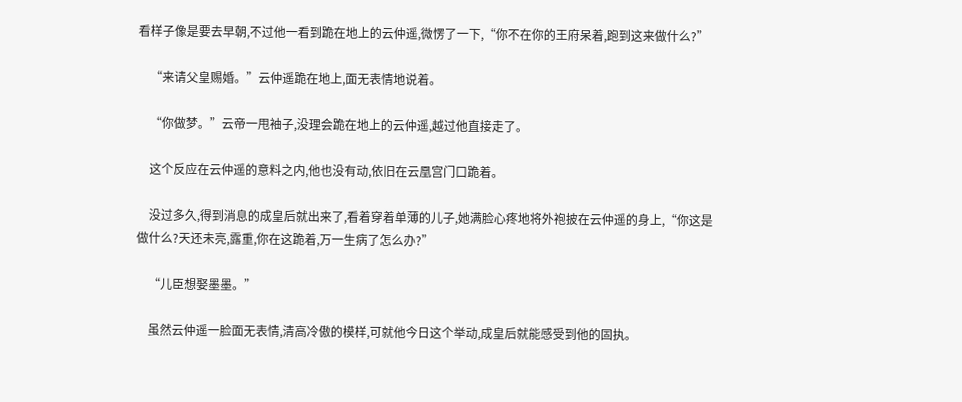看样子像是要去早朝,不过他一看到跪在地上的云仲遥,微愣了一下,“你不在你的王府呆着,跑到这来做什么?”

    “来请父皇赐婚。”云仲遥跪在地上,面无表情地说着。

    “你做梦。”云帝一甩袖子,没理会跪在地上的云仲遥,越过他直接走了。

    这个反应在云仲遥的意料之内,他也没有动,依旧在云凰宫门口跪着。

    没过多久,得到消息的成皇后就出来了,看着穿着单薄的儿子,她满脸心疼地将外袍披在云仲遥的身上,“你这是做什么?天还未亮,露重,你在这跪着,万一生病了怎么办?”

    “儿臣想娶墨墨。”

    虽然云仲遥一脸面无表情,清高冷傲的模样,可就他今日这个举动,成皇后就能感受到他的固执。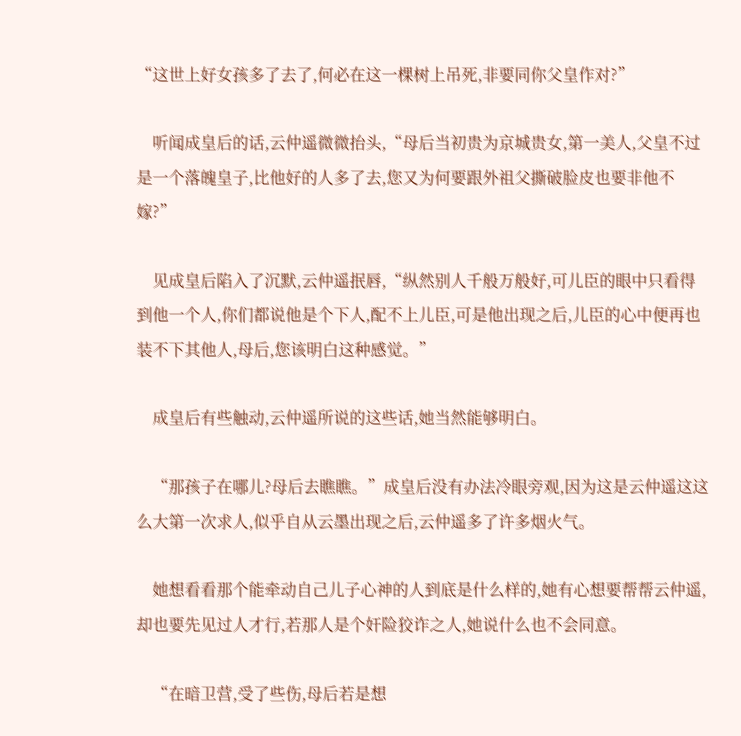“这世上好女孩多了去了,何必在这一棵树上吊死,非要同你父皇作对?”

    听闻成皇后的话,云仲遥微微抬头,“母后当初贵为京城贵女,第一美人,父皇不过是一个落魄皇子,比他好的人多了去,您又为何要跟外祖父撕破脸皮也要非他不嫁?”

    见成皇后陷入了沉默,云仲遥抿唇,“纵然别人千般万般好,可儿臣的眼中只看得到他一个人,你们都说他是个下人,配不上儿臣,可是他出现之后,儿臣的心中便再也装不下其他人,母后,您该明白这种感觉。”

    成皇后有些触动,云仲遥所说的这些话,她当然能够明白。

    “那孩子在哪儿?母后去瞧瞧。”成皇后没有办法冷眼旁观,因为这是云仲遥这这么大第一次求人,似乎自从云墨出现之后,云仲遥多了许多烟火气。

    她想看看那个能牵动自己儿子心神的人到底是什么样的,她有心想要帮帮云仲遥,却也要先见过人才行,若那人是个奸险狡诈之人,她说什么也不会同意。

    “在暗卫营,受了些伤,母后若是想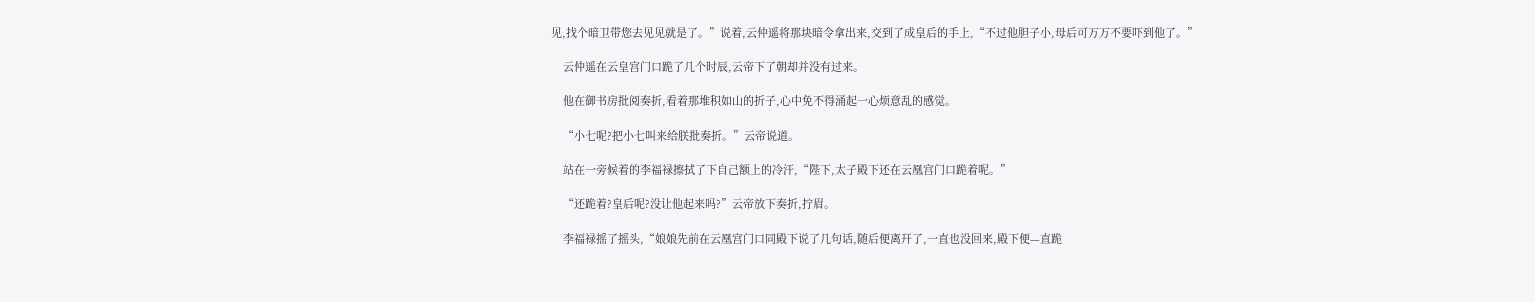见,找个暗卫带您去见见就是了。”说着,云仲遥将那块暗令拿出来,交到了成皇后的手上,“不过他胆子小,母后可万万不要吓到他了。”

    云仲遥在云皇宫门口跪了几个时辰,云帝下了朝却并没有过来。

    他在御书房批阅奏折,看着那堆积如山的折子,心中免不得涌起一心烦意乱的感觉。

    “小七呢?把小七叫来给朕批奏折。”云帝说道。

    站在一旁候着的李福禄擦拭了下自己额上的冷汗,“陛下,太子殿下还在云凰宫门口跪着呢。”

    “还跪着?皇后呢?没让他起来吗?”云帝放下奏折,拧眉。

    李福禄摇了摇头,“娘娘先前在云凰宫门口同殿下说了几句话,随后便离幵了,一直也没回来,殿下便—直跪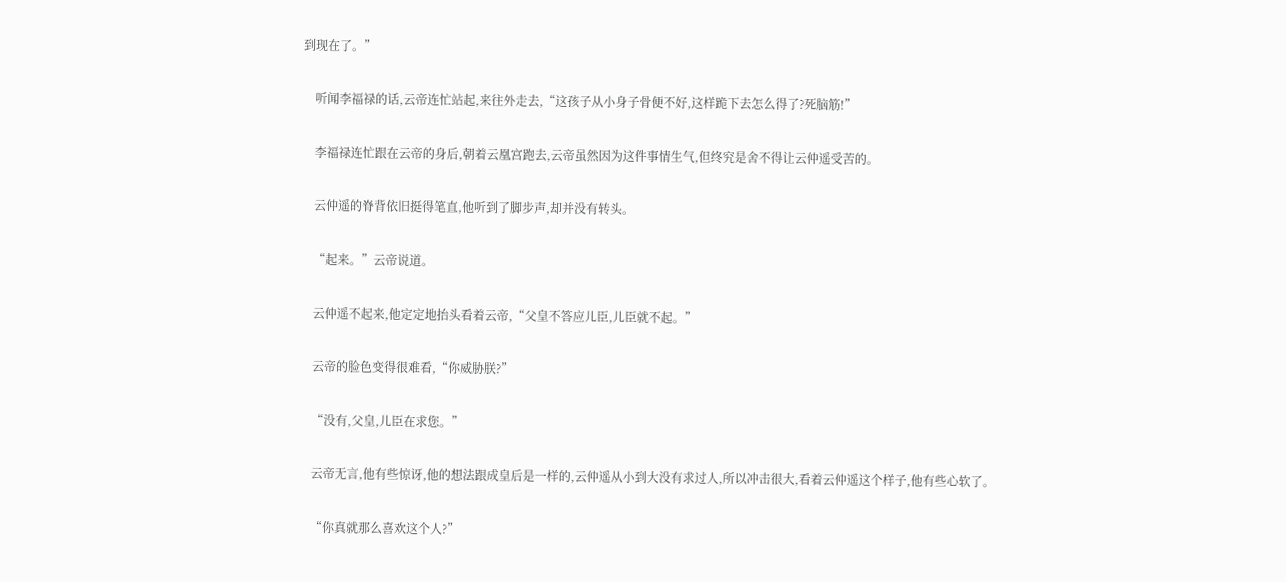到现在了。”

    听闻李福禄的话,云帝连忙站起,来往外走去,“这孩子从小身子骨便不好,这样跪下去怎么得了?死脑筋!”

    李福禄连忙跟在云帝的身后,朝着云凰宫跑去,云帝虽然因为这件事情生气,但终究是舍不得让云仲遥受苦的。

    云仲遥的脊背依旧挺得笔直,他听到了脚步声,却并没有转头。

    “起来。”云帝说道。

    云仲遥不起来,他定定地抬头看着云帝,“父皇不答应儿臣,儿臣就不起。”

    云帝的脸色变得很难看,“你威胁朕?”

    “没有,父皇,儿臣在求您。”

    云帝无言,他有些惊讶,他的想法跟成皇后是一样的,云仲遥从小到大没有求过人,所以冲击很大,看着云仲遥这个样子,他有些心软了。

    “你真就那么喜欢这个人?”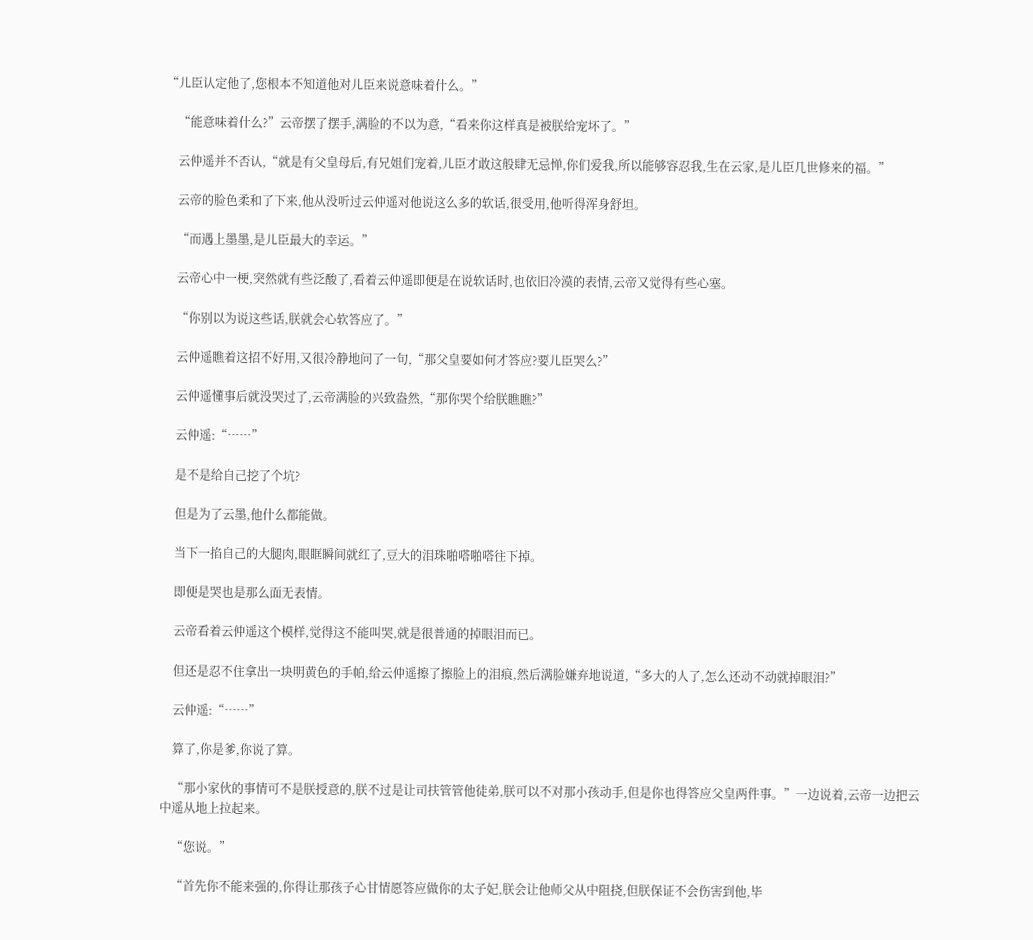“儿臣认定他了,您根本不知道他对儿臣来说意味着什么。”

    “能意味着什么?”云帝摆了摆手,满脸的不以为意,“看来你这样真是被朕给宠坏了。”

    云仲遥并不否认,“就是有父皇母后,有兄姐们宠着,儿臣才敢这般肆无忌惮,你们爱我,所以能够容忍我,生在云家,是儿臣几世修来的福。”

    云帝的脸色柔和了下来,他从没听过云仲遥对他说这么多的软话,很受用,他听得浑身舒坦。

    “而遇上墨墨,是儿臣最大的幸运。”

    云帝心中一梗,突然就有些泛酸了,看着云仲遥即便是在说软话时,也依旧冷漠的表情,云帝又觉得有些心塞。

    “你别以为说这些话,朕就会心软答应了。”

    云仲遥瞧着这招不好用,又很冷静地问了一句,“那父皇要如何才答应?要儿臣哭么?”

    云仲遥懂事后就没哭过了,云帝满脸的兴致盎然,“那你哭个给朕瞧瞧?”

    云仲遥:“……”

    是不是给自己挖了个坑?

    但是为了云墨,他什么都能做。

    当下一掐自己的大腿肉,眼眶瞬间就红了,豆大的泪珠啪嗒啪嗒往下掉。

    即便是哭也是那么面无表情。

    云帝看着云仲遥这个模样,觉得这不能叫哭,就是很普通的掉眼泪而已。

    但还是忍不住拿出一块明黄色的手帕,给云仲遥擦了擦脸上的泪痕,然后满脸嫌弃地说道,“多大的人了,怎么还动不动就掉眼泪?”

    云仲遥:“……”

    算了,你是爹,你说了算。

    “那小家伙的事情可不是朕授意的,朕不过是让司扶管管他徒弟,朕可以不对那小孩动手,但是你也得答应父皇两件事。”一边说着,云帝一边把云中遥从地上拉起来。

    “您说。”

    “首先你不能来强的,你得让那孩子心甘情愿答应做你的太子妃,朕会让他师父从中阻挠,但朕保证不会伤害到他,毕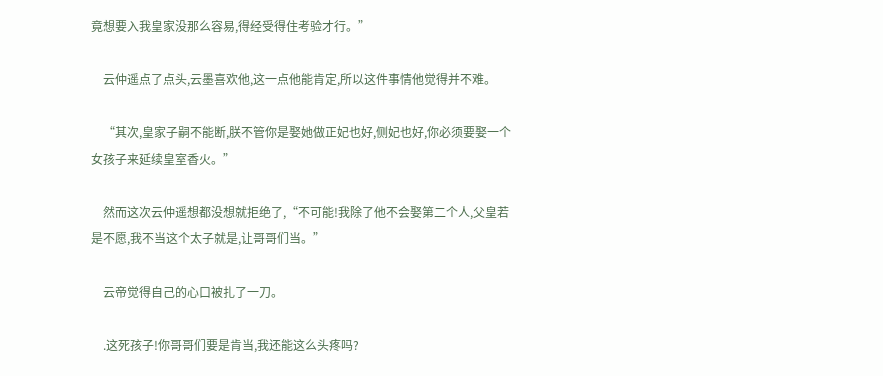竟想要入我皇家没那么容易,得经受得住考验才行。”

    云仲遥点了点头,云墨喜欢他,这一点他能肯定,所以这件事情他觉得并不难。

    “其次,皇家子嗣不能断,朕不管你是娶她做正妃也好,侧妃也好,你必须要娶一个女孩子来延续皇室香火。”

    然而这次云仲遥想都没想就拒绝了,“不可能!我除了他不会娶第二个人,父皇若是不愿,我不当这个太子就是,让哥哥们当。”

    云帝觉得自己的心口被扎了一刀。

    .这死孩子!你哥哥们要是肯当,我还能这么头疼吗?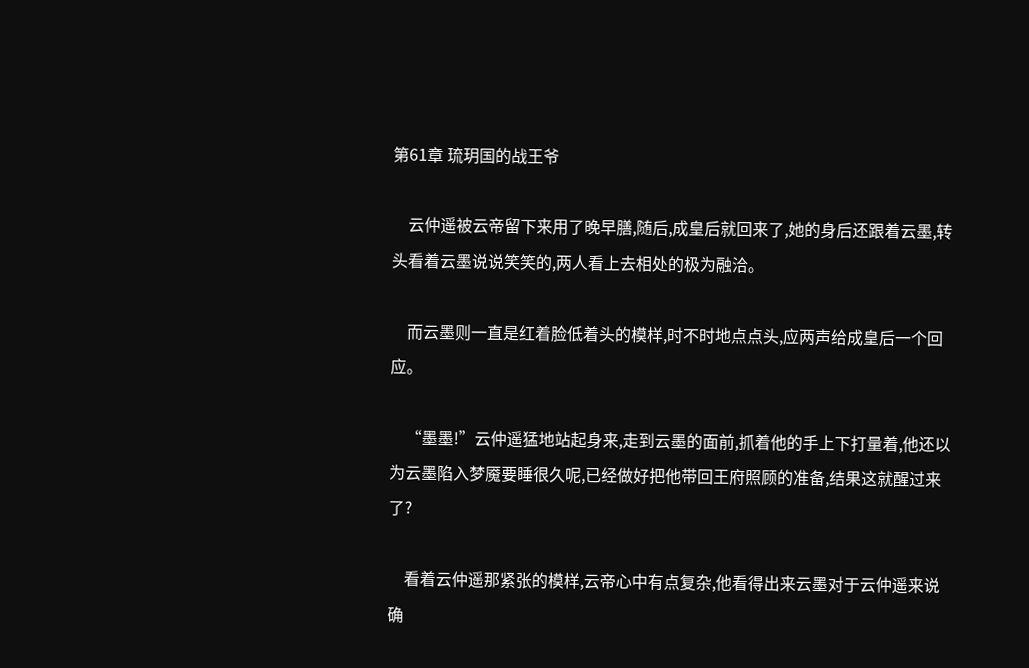第61章 琉玥国的战王爷

    云仲遥被云帝留下来用了晚早膳,随后,成皇后就回来了,她的身后还跟着云墨,转头看着云墨说说笑笑的,两人看上去相处的极为融洽。

    而云墨则一直是红着脸低着头的模样,时不时地点点头,应两声给成皇后一个回应。

    “墨墨!”云仲遥猛地站起身来,走到云墨的面前,抓着他的手上下打量着,他还以为云墨陷入梦魇要睡很久呢,已经做好把他带回王府照顾的准备,结果这就醒过来了?

    看着云仲遥那紧张的模样,云帝心中有点复杂,他看得出来云墨对于云仲遥来说确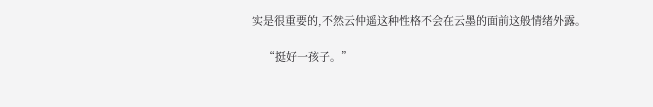实是很重要的,不然云仲遥这种性格不会在云墨的面前这般情绪外露。

    “挺好一孩子。”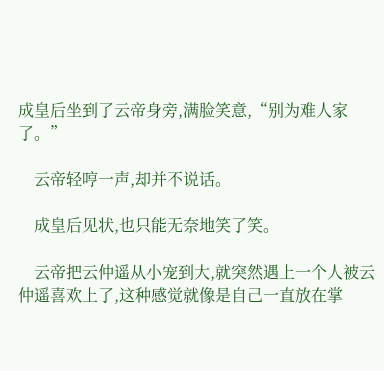成皇后坐到了云帝身旁,满脸笑意,“别为难人家了。”

    云帝轻哼一声,却并不说话。

    成皇后见状,也只能无奈地笑了笑。

    云帝把云仲遥从小宠到大,就突然遇上一个人被云仲遥喜欢上了,这种感觉就像是自己一直放在掌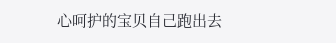心呵护的宝贝自己跑出去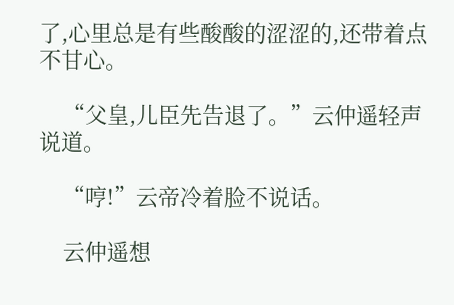了,心里总是有些酸酸的涩涩的,还带着点不甘心。

    “父皇,儿臣先告退了。”云仲遥轻声说道。

    “哼!”云帝冷着脸不说话。

    云仲遥想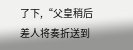了下,“父皇稍后差人将奏折送到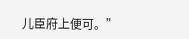儿臣府上便可。”